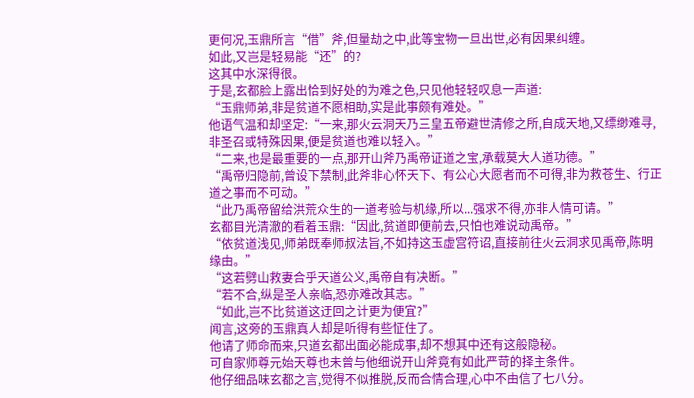更何况,玉鼎所言“借”斧,但量劫之中,此等宝物一旦出世,必有因果纠缠。
如此,又岂是轻易能“还”的?
这其中水深得很。
于是,玄都脸上露出恰到好处的为难之色,只见他轻轻叹息一声道:
“玉鼎师弟,非是贫道不愿相助,实是此事颇有难处。”
他语气温和却坚定:“一来,那火云洞天乃三皇五帝避世清修之所,自成天地,又缥缈难寻,非圣召或特殊因果,便是贫道也难以轻入。”
“二来,也是最重要的一点,那开山斧乃禹帝证道之宝,承载莫大人道功德。”
“禹帝归隐前,曾设下禁制,此斧非心怀天下、有公心大愿者而不可得,非为救苍生、行正道之事而不可动。”
“此乃禹帝留给洪荒众生的一道考验与机缘,所以...强求不得,亦非人情可请。”
玄都目光清澈的看着玉鼎:“因此,贫道即便前去,只怕也难说动禹帝。”
“依贫道浅见,师弟既奉师叔法旨,不如持这玉虚宫符诏,直接前往火云洞求见禹帝,陈明缘由。”
“这若劈山救妻合乎天道公义,禹帝自有决断。”
“若不合,纵是圣人亲临,恐亦难改其志。”
“如此,岂不比贫道这迂回之计更为便宜?”
闻言,这旁的玉鼎真人却是听得有些怔住了。
他请了师命而来,只道玄都出面必能成事,却不想其中还有这般隐秘。
可自家师尊元始天尊也未曾与他细说开山斧竟有如此严苛的择主条件。
他仔细品味玄都之言,觉得不似推脱,反而合情合理,心中不由信了七八分。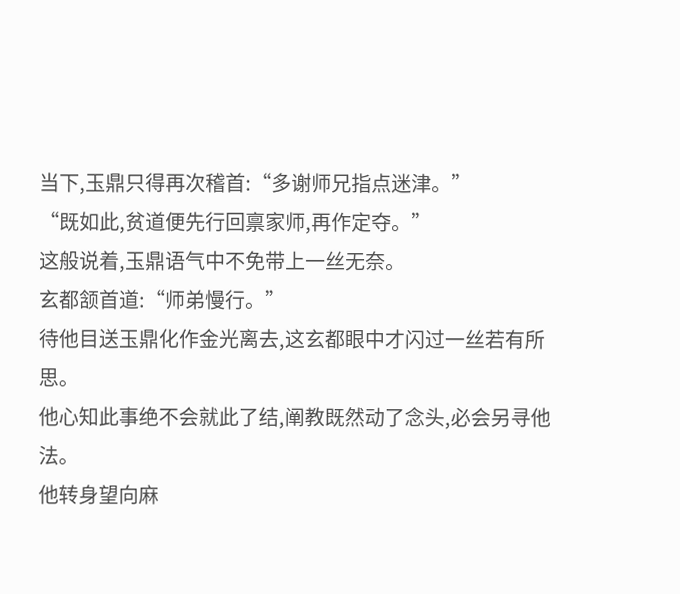当下,玉鼎只得再次稽首:“多谢师兄指点迷津。”
“既如此,贫道便先行回禀家师,再作定夺。”
这般说着,玉鼎语气中不免带上一丝无奈。
玄都颔首道:“师弟慢行。”
待他目送玉鼎化作金光离去,这玄都眼中才闪过一丝若有所思。
他心知此事绝不会就此了结,阐教既然动了念头,必会另寻他法。
他转身望向麻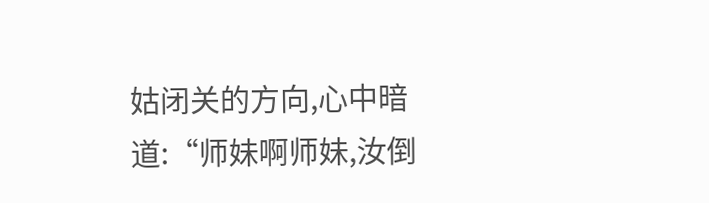姑闭关的方向,心中暗道:“师妹啊师妹,汝倒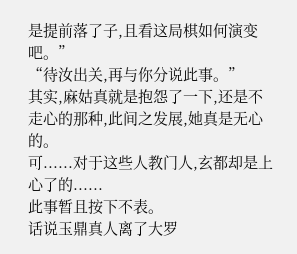是提前落了子,且看这局棋如何演变吧。”
“待汝出关,再与你分说此事。”
其实,麻姑真就是抱怨了一下,还是不走心的那种,此间之发展,她真是无心的。
可......对于这些人教门人,玄都却是上心了的......
此事暂且按下不表。
话说玉鼎真人离了大罗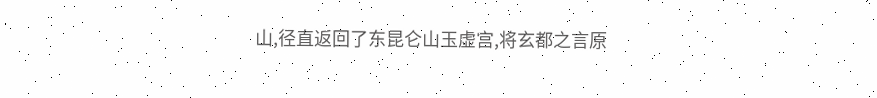山,径直返回了东昆仑山玉虚宫,将玄都之言原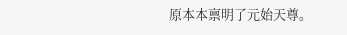原本本禀明了元始天尊。